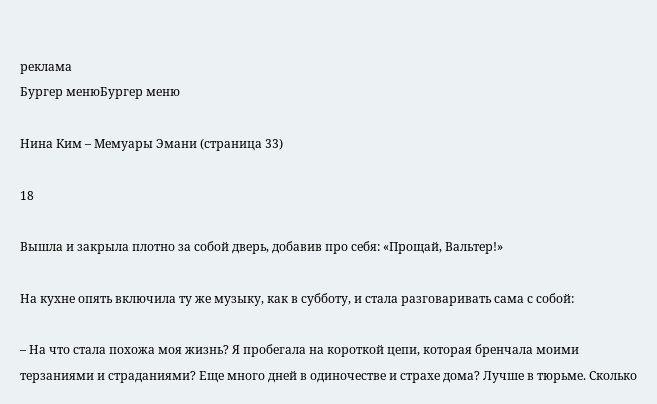реклама
Бургер менюБургер меню

Нина Ким – Мемуары Эмани (страница 33)

18

Вышла и закрыла плотно за собой дверь, добавив про себя: «Прощай, Вальтер!»

На кухне опять включила ту же музыку, как в субботу, и стала разговаривать сама с собой:

– На что стала похожа моя жизнь? Я пробегала на короткой цепи, которая бренчала моими терзаниями и страданиями? Еще много дней в одиночестве и страхе дома? Лучше в тюрьме. Сколько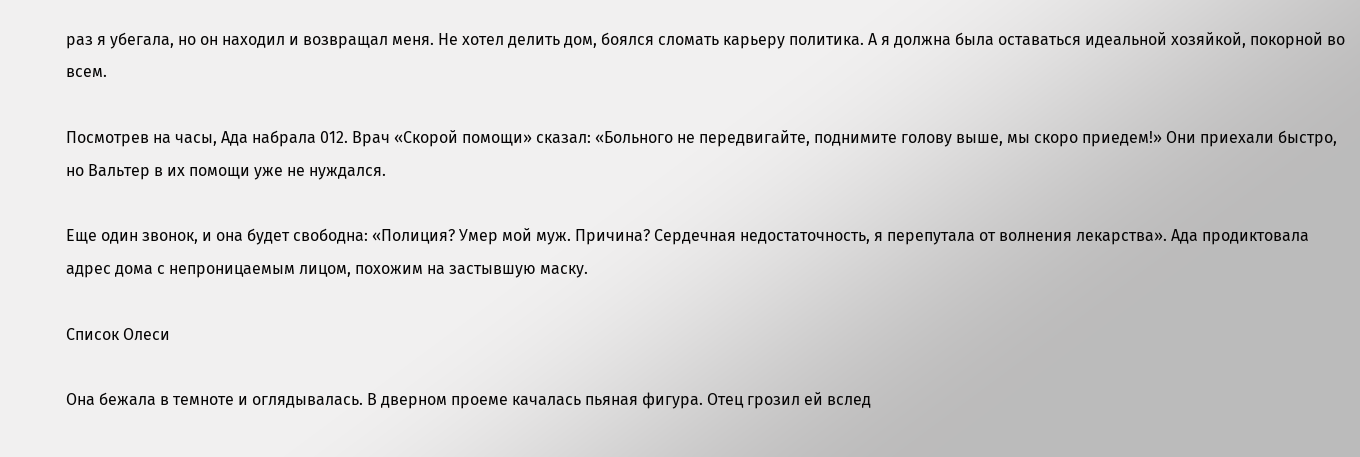раз я убегала, но он находил и возвращал меня. Не хотел делить дом, боялся сломать карьеру политика. А я должна была оставаться идеальной хозяйкой, покорной во всем.

Посмотрев на часы, Ада набрала 012. Врач «Скорой помощи» сказал: «Больного не передвигайте, поднимите голову выше, мы скоро приедем!» Они приехали быстро, но Вальтер в их помощи уже не нуждался.

Еще один звонок, и она будет свободна: «Полиция? Умер мой муж. Причина? Сердечная недостаточность, я перепутала от волнения лекарства». Ада продиктовала адрес дома с непроницаемым лицом, похожим на застывшую маску.

Список Олеси

Она бежала в темноте и оглядывалась. В дверном проеме качалась пьяная фигура. Отец грозил ей вслед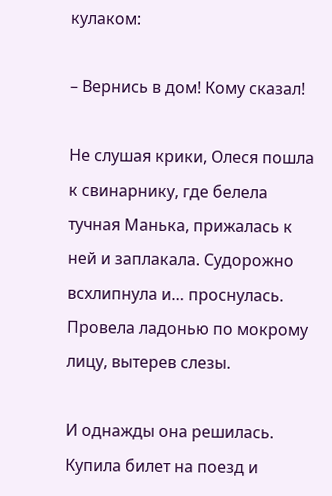кулаком:

– Вернись в дом! Кому сказал!

Не слушая крики, Олеся пошла к свинарнику, где белела тучная Манька, прижалась к ней и заплакала. Судорожно всхлипнула и… проснулась. Провела ладонью по мокрому лицу, вытерев слезы.

И однажды она решилась. Купила билет на поезд и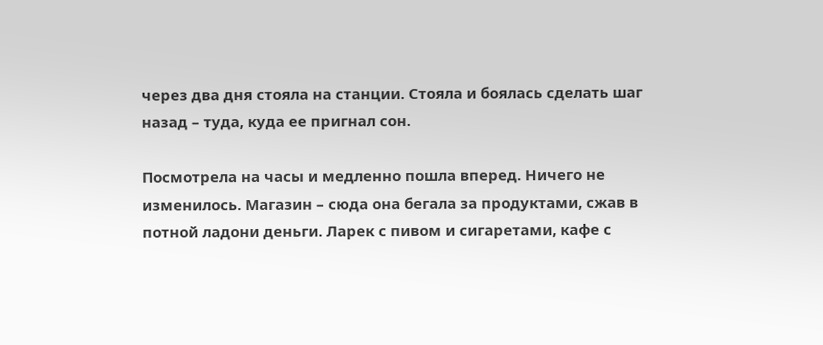через два дня стояла на станции. Стояла и боялась сделать шаг назад – туда, куда ее пригнал сон.

Посмотрела на часы и медленно пошла вперед. Ничего не изменилось. Магазин – сюда она бегала за продуктами, сжав в потной ладони деньги. Ларек с пивом и сигаретами, кафе с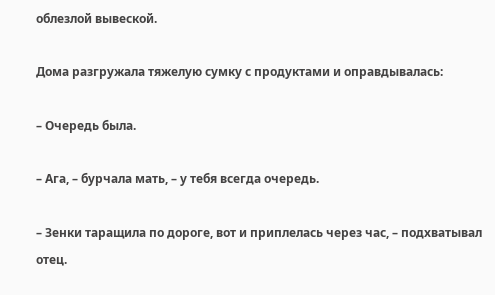облезлой вывеской.

Дома разгружала тяжелую сумку с продуктами и оправдывалась:

– Очередь была.

– Ага, – бурчала мать, – у тебя всегда очередь.

– Зенки таращила по дороге, вот и приплелась через час, – подхватывал отец.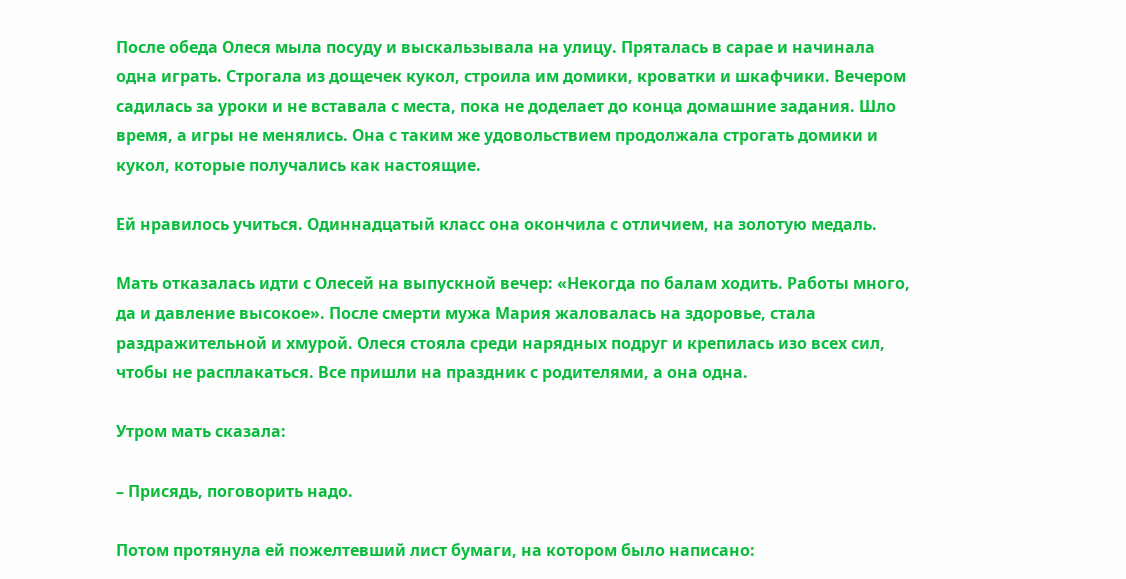После обеда Олеся мыла посуду и выскальзывала на улицу. Пряталась в сарае и начинала одна играть. Строгала из дощечек кукол, строила им домики, кроватки и шкафчики. Вечером садилась за уроки и не вставала с места, пока не доделает до конца домашние задания. Шло время, а игры не менялись. Она с таким же удовольствием продолжала строгать домики и кукол, которые получались как настоящие.

Ей нравилось учиться. Одиннадцатый класс она окончила с отличием, на золотую медаль.

Мать отказалась идти с Олесей на выпускной вечер: «Некогда по балам ходить. Работы много, да и давление высокое». После смерти мужа Мария жаловалась на здоровье, стала раздражительной и хмурой. Олеся стояла среди нарядных подруг и крепилась изо всех сил, чтобы не расплакаться. Все пришли на праздник с родителями, а она одна.

Утром мать сказала:

– Присядь, поговорить надо.

Потом протянула ей пожелтевший лист бумаги, на котором было написано: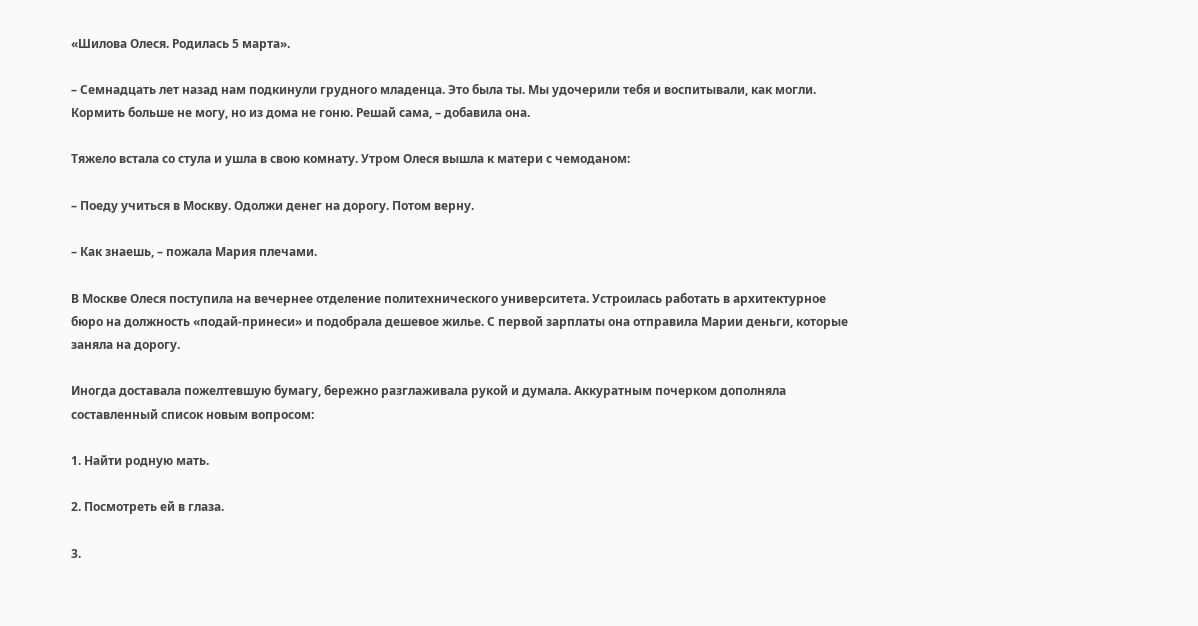«Шилова Олеся. Родилась 5 марта».

– Семнадцать лет назад нам подкинули грудного младенца. Это была ты. Мы удочерили тебя и воспитывали, как могли. Кормить больше не могу, но из дома не гоню. Решай сама, – добавила она.

Тяжело встала со стула и ушла в свою комнату. Утром Олеся вышла к матери с чемоданом:

– Поеду учиться в Москву. Одолжи денег на дорогу. Потом верну.

– Как знаешь, – пожала Мария плечами.

В Москве Олеся поступила на вечернее отделение политехнического университета. Устроилась работать в архитектурное бюро на должность «подай-принеси» и подобрала дешевое жилье. С первой зарплаты она отправила Марии деньги, которые заняла на дорогу.

Иногда доставала пожелтевшую бумагу, бережно разглаживала рукой и думала. Аккуратным почерком дополняла составленный список новым вопросом:

1. Найти родную мать.

2. Посмотреть ей в глаза.

3.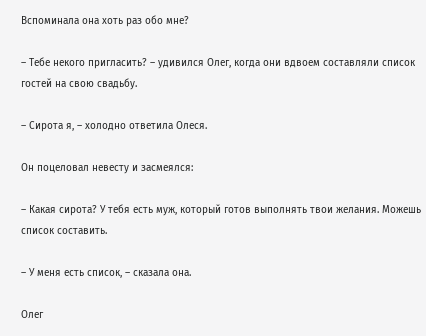Вспоминала она хоть раз обо мне?

– Тебе некого пригласить? – удивился Олег, когда они вдвоем составляли список гостей на свою свадьбу.

– Сирота я, – холодно ответила Олеся.

Он поцеловал невесту и засмеялся:

– Какая сирота? У тебя есть муж, который готов выполнять твои желания. Можешь список составить.

– У меня есть список, – сказала она.

Олег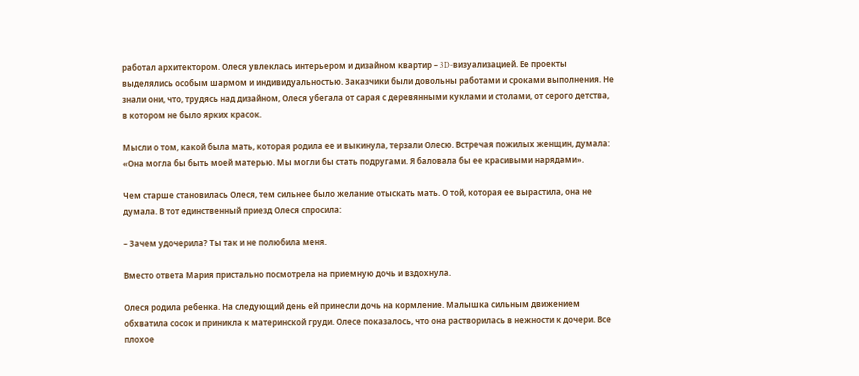работал архитектором. Олеся увлеклась интерьером и дизайном квартир – 3D-визуализацией. Ее проекты выделялись особым шармом и индивидуальностью. Заказчики были довольны работами и сроками выполнения. Не знали они, что, трудясь над дизайном, Олеся убегала от сарая с деревянными куклами и столами, от серого детства, в котором не было ярких красок.

Мысли о том, какой была мать, которая родила ее и выкинула, терзали Олесю. Встречая пожилых женщин, думала: «Она могла бы быть моей матерью. Мы могли бы стать подругами. Я баловала бы ее красивыми нарядами».

Чем старше становилась Олеся, тем сильнее было желание отыскать мать. О той, которая ее вырастила, она не думала. В тот единственный приезд Олеся спросила:

– Зачем удочерила? Ты так и не полюбила меня.

Вместо ответа Мария пристально посмотрела на приемную дочь и вздохнула.

Олеся родила ребенка. На следующий день ей принесли дочь на кормление. Малышка сильным движением обхватила сосок и приникла к материнской груди. Олесе показалось, что она растворилась в нежности к дочери. Все плохое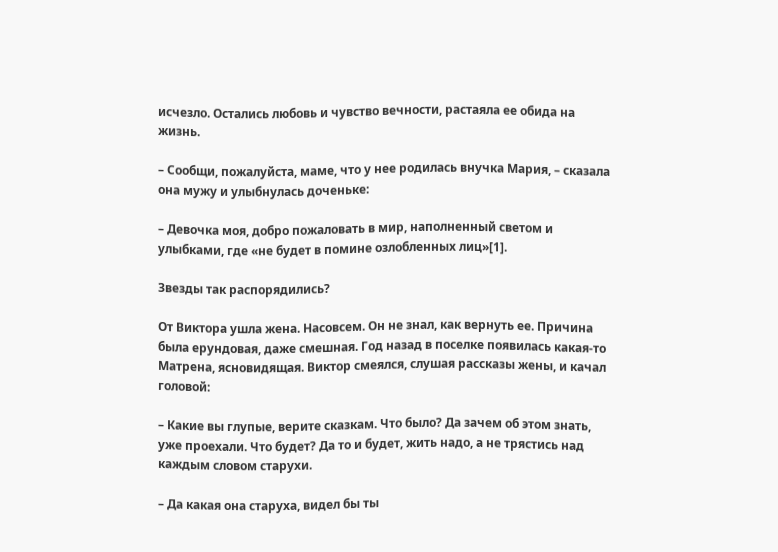исчезло. Остались любовь и чувство вечности, растаяла ее обида на жизнь.

– Сообщи, пожалуйста, маме, что у нее родилась внучка Мария, – сказала она мужу и улыбнулась доченьке:

– Девочка моя, добро пожаловать в мир, наполненный светом и улыбками, где «не будет в помине озлобленных лиц»[1].

Звезды так распорядились?

От Виктора ушла жена. Насовсем. Он не знал, как вернуть ее. Причина была ерундовая, даже смешная. Год назад в поселке появилась какая-то Матрена, ясновидящая. Виктор смеялся, слушая рассказы жены, и качал головой:

– Какие вы глупые, верите сказкам. Что было? Да зачем об этом знать, уже проехали. Что будет? Да то и будет, жить надо, а не трястись над каждым словом старухи.

– Да какая она старуха, видел бы ты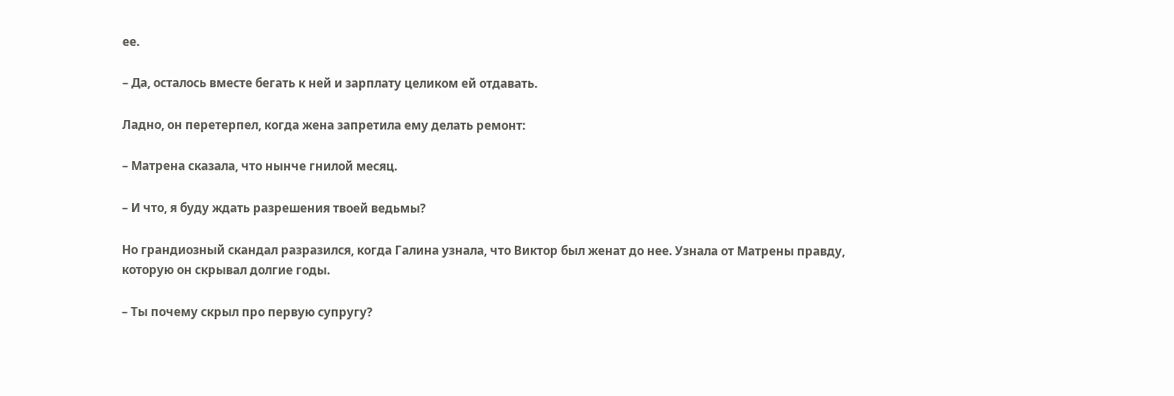ее.

– Да, осталось вместе бегать к ней и зарплату целиком ей отдавать.

Ладно, он перетерпел, когда жена запретила ему делать ремонт:

– Матрена сказала, что нынче гнилой месяц.

– И что, я буду ждать разрешения твоей ведьмы?

Но грандиозный скандал разразился, когда Галина узнала, что Виктор был женат до нее. Узнала от Матрены правду, которую он скрывал долгие годы.

– Ты почему скрыл про первую супругу?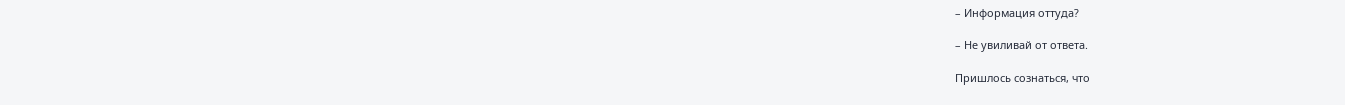– Информация оттуда?

– Не увиливай от ответа.

Пришлось сознаться, что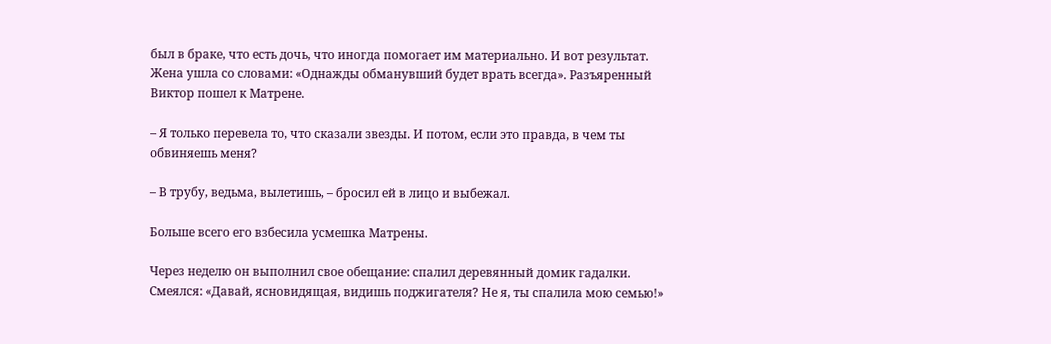был в браке, что есть дочь, что иногда помогает им материально. И вот результат. Жена ушла со словами: «Однажды обманувший будет врать всегда». Разъяренный Виктор пошел к Матрене.

– Я только перевела то, что сказали звезды. И потом, если это правда, в чем ты обвиняешь меня?

– В трубу, ведьма, вылетишь, – бросил ей в лицо и выбежал.

Больше всего его взбесила усмешка Матрены.

Через неделю он выполнил свое обещание: спалил деревянный домик гадалки. Смеялся: «Давай, ясновидящая, видишь поджигателя? Не я, ты спалила мою семью!»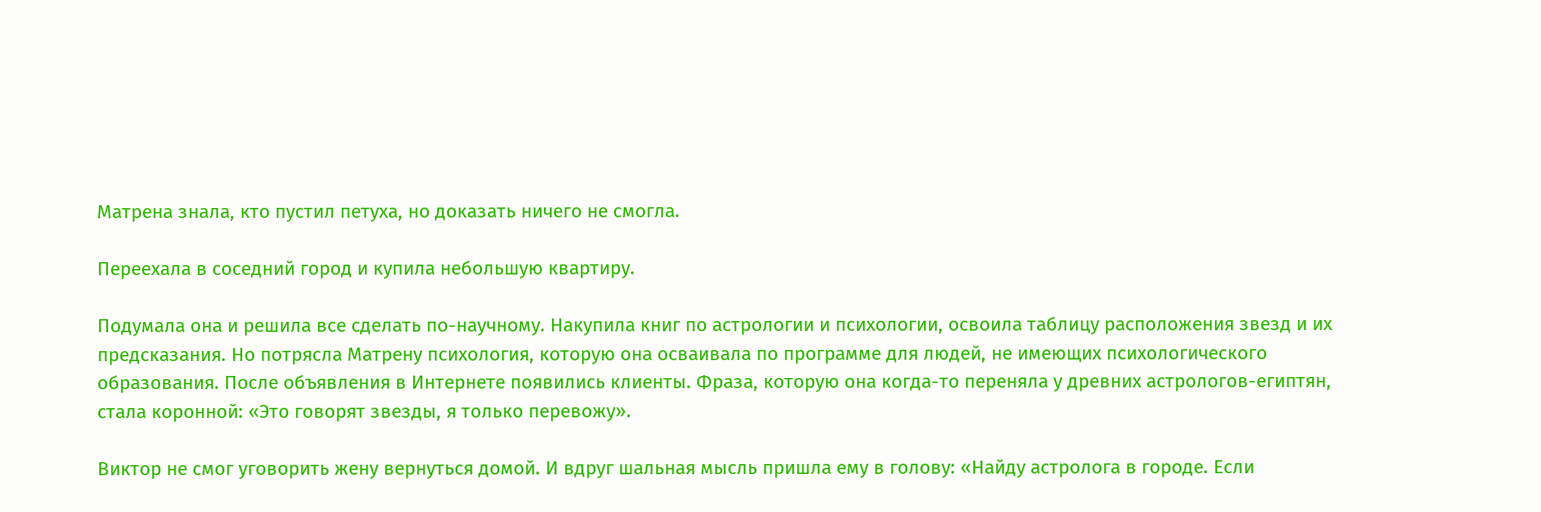Матрена знала, кто пустил петуха, но доказать ничего не смогла.

Переехала в соседний город и купила небольшую квартиру.

Подумала она и решила все сделать по-научному. Накупила книг по астрологии и психологии, освоила таблицу расположения звезд и их предсказания. Но потрясла Матрену психология, которую она осваивала по программе для людей, не имеющих психологического образования. После объявления в Интернете появились клиенты. Фраза, которую она когда-то переняла у древних астрологов-египтян, стала коронной: «Это говорят звезды, я только перевожу».

Виктор не смог уговорить жену вернуться домой. И вдруг шальная мысль пришла ему в голову: «Найду астролога в городе. Если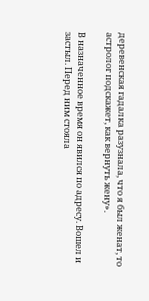деревенская гадалка разузнала, что я был женат, то астролог подскажет, как вернуть жену».

В назначенное время он явился по адресу. Вошел и застыл. Перед ним стояла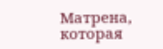Матрена, которая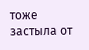тоже застыла от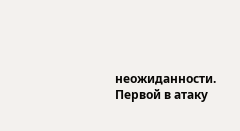неожиданности. Первой в атаку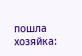пошла хозяйка: